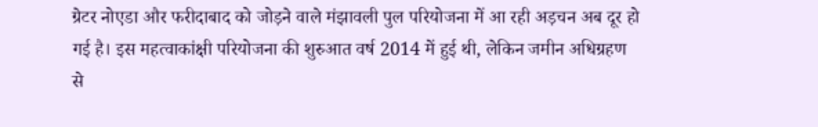ग्रेटर नोएडा और फरीदाबाद को जोड़ने वाले मंझावली पुल परियोजना में आ रही अड़चन अब दूर हो गई है। इस महत्वाकांक्षी परियोजना की शुरुआत वर्ष 2014 में हुई थी, लेकिन जमीन अधिग्रहण से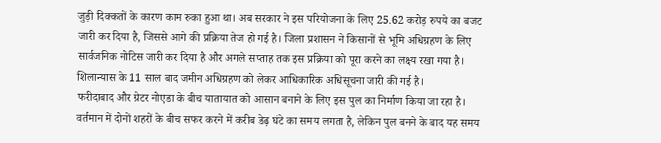जुड़ी दिक्कतों के कारण काम रुका हुआ था। अब सरकार ने इस परियोजना के लिए 25.62 करोड़ रुपये का बजट जारी कर दिया है, जिससे आगे की प्रक्रिया तेज हो गई है। जिला प्रशासन ने किसानों से भूमि अधिग्रहण के लिए सार्वजनिक नोटिस जारी कर दिया है और अगले सप्ताह तक इस प्रक्रिया को पूरा करने का लक्ष्य रखा गया है। शिलान्यास के 11 साल बाद जमीन अधिग्रहण को लेकर आधिकारिक अधिसूचना जारी की गई है।
फरीदाबाद और ग्रेटर नोएडा के बीच यातायात को आसान बनाने के लिए इस पुल का निर्माण किया जा रहा है। वर्तमान में दोनों शहरों के बीच सफर करने में करीब डेढ़ घंटे का समय लगता है, लेकिन पुल बनने के बाद यह समय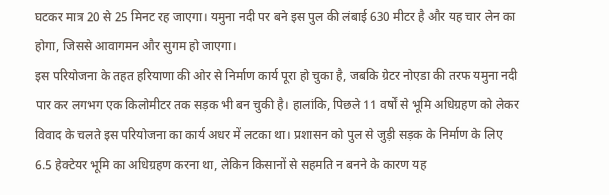घटकर मात्र 20 से 25 मिनट रह जाएगा। यमुना नदी पर बने इस पुल की लंबाई 630 मीटर है और यह चार लेन का होगा, जिससे आवागमन और सुगम हो जाएगा।
इस परियोजना के तहत हरियाणा की ओर से निर्माण कार्य पूरा हो चुका है, जबकि ग्रेटर नोएडा की तरफ यमुना नदी पार कर लगभग एक किलोमीटर तक सड़क भी बन चुकी है। हालांकि, पिछले 11 वर्षों से भूमि अधिग्रहण को लेकर विवाद के चलते इस परियोजना का कार्य अधर में लटका था। प्रशासन को पुल से जुड़ी सड़क के निर्माण के लिए 6.5 हेक्टेयर भूमि का अधिग्रहण करना था, लेकिन किसानों से सहमति न बनने के कारण यह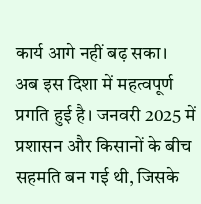कार्य आगे नहीं बढ़ सका।
अब इस दिशा में महत्वपूर्ण प्रगति हुई है। जनवरी 2025 में प्रशासन और किसानों के बीच सहमति बन गई थी, जिसके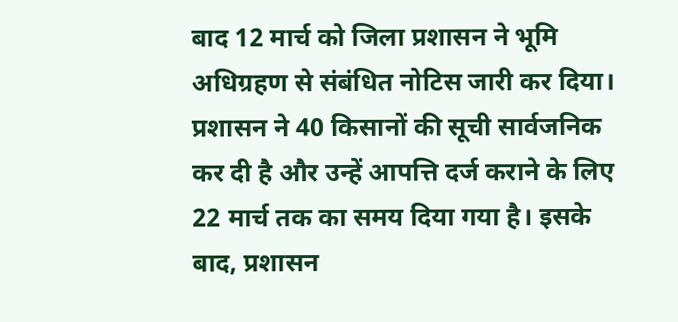बाद 12 मार्च को जिला प्रशासन ने भूमि अधिग्रहण से संबंधित नोटिस जारी कर दिया। प्रशासन ने 40 किसानों की सूची सार्वजनिक कर दी है और उन्हें आपत्ति दर्ज कराने के लिए 22 मार्च तक का समय दिया गया है। इसके बाद, प्रशासन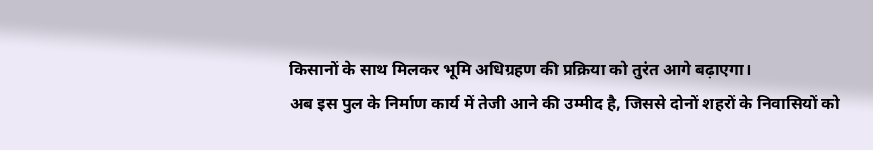किसानों के साथ मिलकर भूमि अधिग्रहण की प्रक्रिया को तुरंत आगे बढ़ाएगा।
अब इस पुल के निर्माण कार्य में तेजी आने की उम्मीद है, जिससे दोनों शहरों के निवासियों को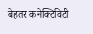बेहतर कनेक्टिविटी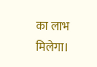का लाभ मिलेगा।